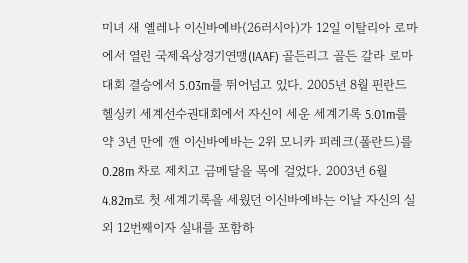미녀 새 옐레나 이신바예바(26러시아)가 12일 이탈리아 로마에서 열린 국제육상경기연맹(IAAF) 골든리그 골든 갈라 로마 대회 결승에서 5.03m를 뛰어넘고 있다. 2005년 8월 핀란드 헬싱키 세계선수권대회에서 자신이 세운 세계기록 5.01m를 약 3년 만에 깬 이신바예바는 2위 모니카 피레크(폴란드)를 0.28m 차로 제치고 금메달을 목에 걸었다. 2003년 6월 4.82m로 첫 세계기록을 세웠던 이신바예바는 이날 자신의 실외 12번째이자 실내를 포함하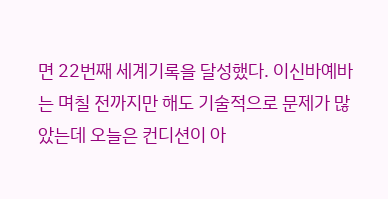면 22번째 세계기록을 달성했다. 이신바예바는 며칠 전까지만 해도 기술적으로 문제가 많았는데 오늘은 컨디션이 아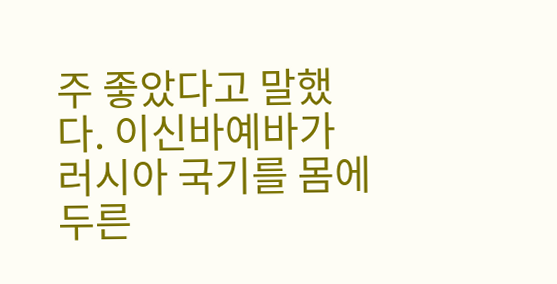주 좋았다고 말했다. 이신바예바가 러시아 국기를 몸에 두른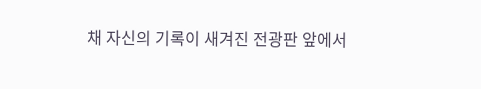채 자신의 기록이 새겨진 전광판 앞에서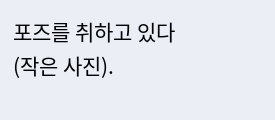포즈를 취하고 있다(작은 사진).